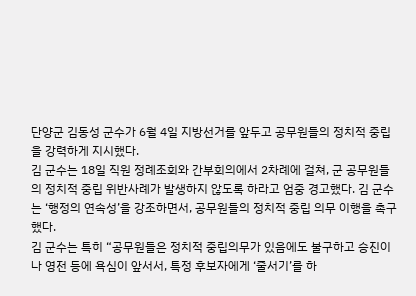단양군 김동성 군수가 6월 4일 지방선거를 앞두고 공무원들의 정치적 중립을 강력하게 지시했다.
김 군수는 18일 직원 정례조회와 간부회의에서 2차례에 걸쳐, 군 공무원들의 정치적 중립 위반사례가 발생하지 않도록 하라고 엄중 경고했다. 김 군수는 ‘행정의 연속성’을 강조하면서, 공무원들의 정치적 중립 의무 이행을 촉구했다.
김 군수는 특히 “공무원들은 정치적 중립의무가 있음에도 불구하고 승진이나 영전 등에 욕심이 앞서서, 특정 후보자에게 ‘줄서기’를 하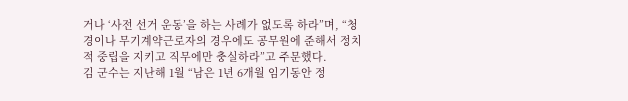거나 ‘사전 선거 운동’을 하는 사례가 없도록 하라”며, “청경이나 무기계약근로자의 경우에도 공무원에 준해서 정치적 중립을 지키고 직무에만 충실하라”고 주문했다.
김 군수는 지난해 1월 “남은 1년 6개월 임기동안 정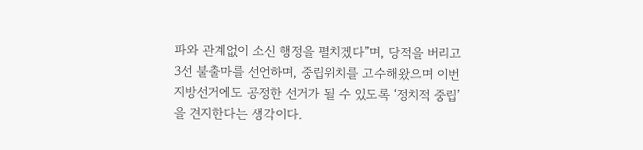파와 관계없이 소신 행정을 펼치겠다”며, 당적을 버리고 3선 불출마를 선언하며, 중립위치를 고수해왔으며 이번 지방선거에도 공정한 선거가 될 수 있도록 ‘정치적 중립’을 견지한다는 생각이다.